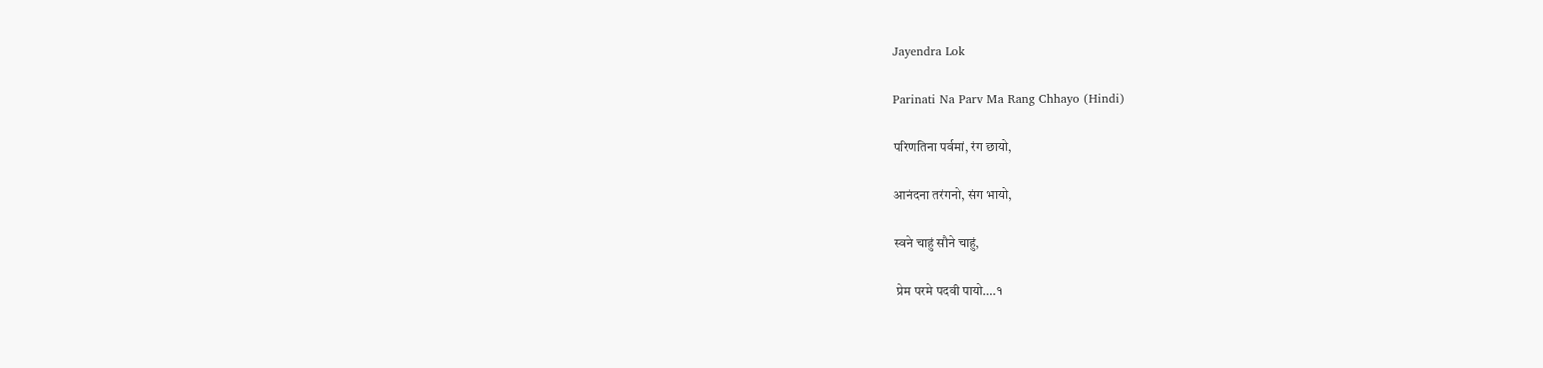Jayendra Lok

Parinati Na Parv Ma Rang Chhayo (Hindi)

परिणतिना पर्वमां, रंग छायो,

आनंदना तरंगनो, संग भायो,

स्वने चाहुं सौने चाहुं,

 प्रेम परमे पदवी पायो….१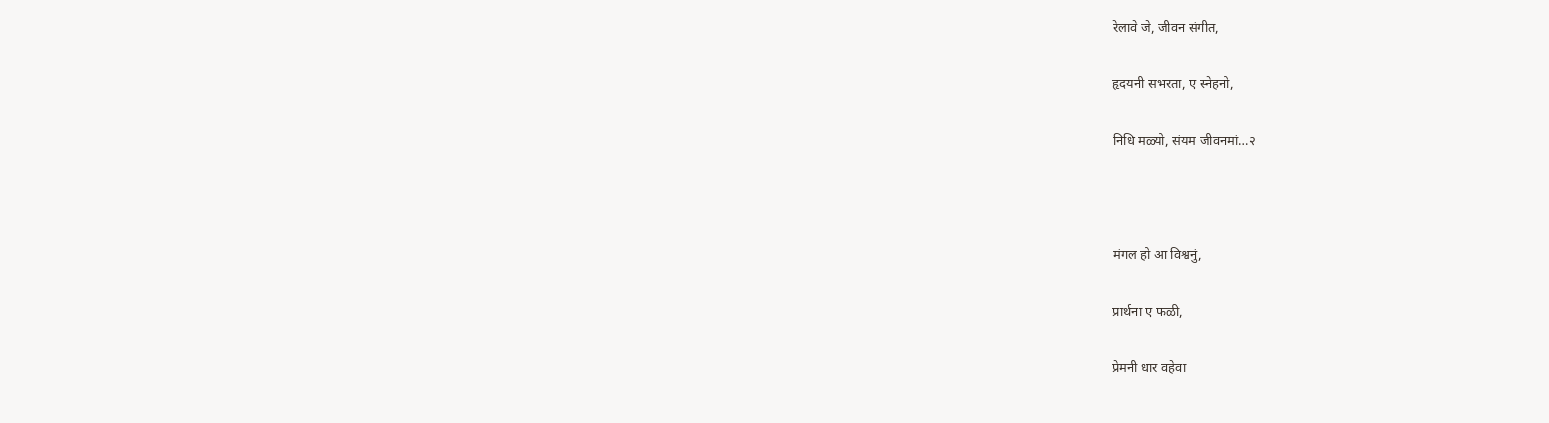रेलावे जे, जीवन संगीत,

हृदयनी सभरता, ए स्नेहनो,

निधि मळ्यो, संयम जीवनमां…२



मंगल हो आ विश्वनुं,

प्रार्थना ए फळी,

प्रेमनी धार वहेवा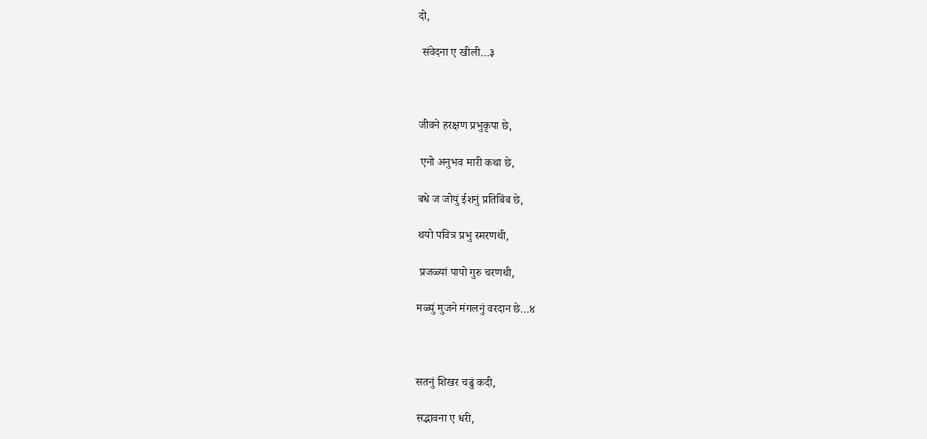दो,

 संवेदना ए खीली…३



जीवने हरक्षण प्रभुकृपा छे,

 एनो अनुभव मारी कथा छे,

बधे ज जोयुं ईशनुं प्रतिबिंब छे,

थयो पवित्र प्रभु स्मरणथी,

 प्रजळ्यां पापो गुरु चरणथी,

मळ्युं मुजने मंगलनुं वरदान छे…४



सतनुं शिखर चढुं कदी,

सद्भावना ए धरी,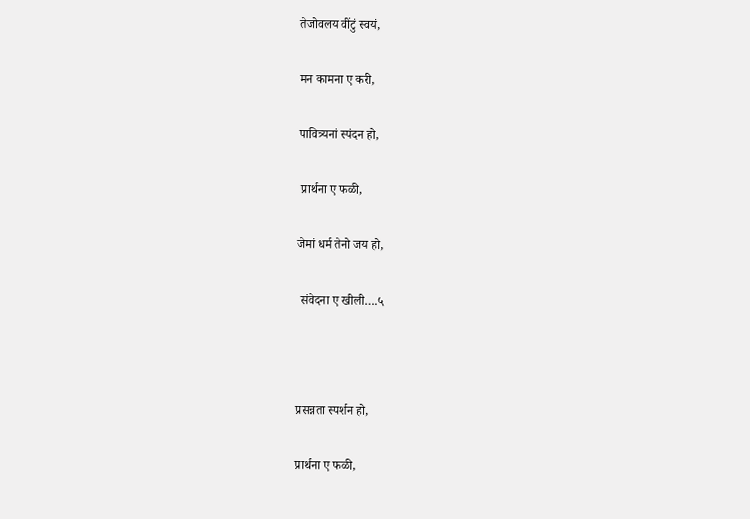तेजोवलय वींटुं स्वयं,

मन कामना ए करी,

पावित्र्यनां स्पंदन हो,

 प्रार्थना ए फळी,

जेमां धर्म तेनो जय हो,

 संवेदना ए खीली….५



प्रसन्नता स्पर्शन हो,

प्रार्थना ए फळी,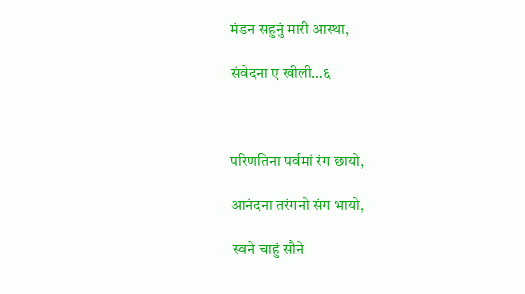मंडन सहुनुं मारी आस्था,

संवेदना ए खीली…६



परिणतिना पर्वमां रंग छायो,

आनंदना तरंगनो संग भायो,

 स्वने चाहुं सौने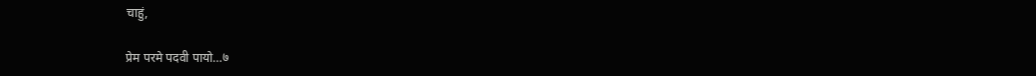चाहुं,

प्रेम परमे पदवी पायो…७